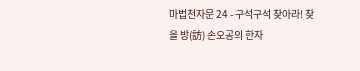마법천자문 24 - 구석구석 찾아라! 찾을 방(訪) 손오공의 한자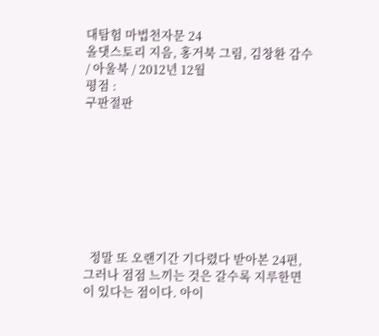대탐험 마법천자문 24
올댓스토리 지음, 홍거북 그림, 김창환 감수 / 아울북 / 2012년 12월
평점 :
구판절판








  정말 또 오랜기간 기다렸다 받아본 24편, 그러나 점점 느끼는 것은 갈수록 지루한면이 있다는 점이다. 아이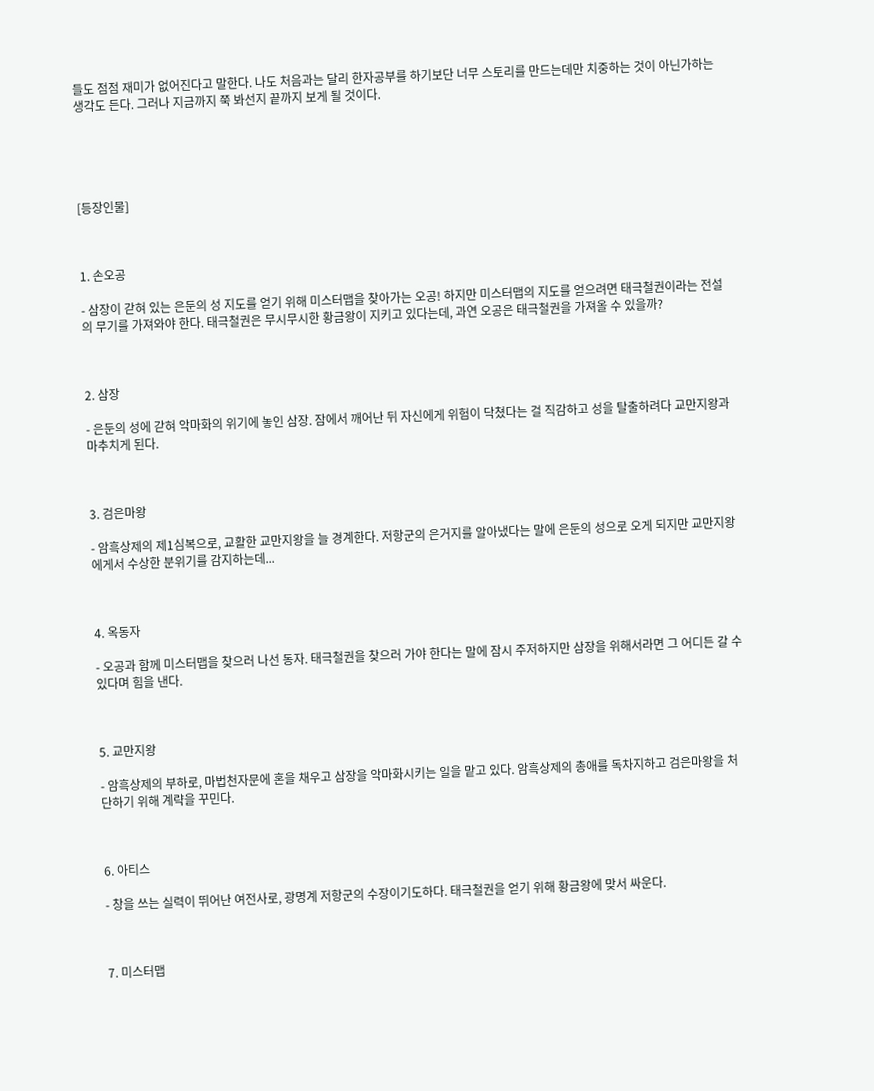들도 점점 재미가 없어진다고 말한다. 나도 처음과는 달리 한자공부를 하기보단 너무 스토리를 만드는데만 치중하는 것이 아닌가하는 생각도 든다. 그러나 지금까지 쭉 봐선지 끝까지 보게 될 것이다.





[등장인물]



1. 손오공

- 삼장이 갇혀 있는 은둔의 성 지도를 얻기 위해 미스터맵을 찾아가는 오공! 하지만 미스터맵의 지도를 얻으려면 태극철권이라는 전설의 무기를 가져와야 한다. 태극철권은 무시무시한 황금왕이 지키고 있다는데, 과연 오공은 태극철권을 가져올 수 있을까?



2. 삼장

- 은둔의 성에 갇혀 악마화의 위기에 놓인 삼장. 잠에서 깨어난 뒤 자신에게 위험이 닥쳤다는 걸 직감하고 성을 탈출하려다 교만지왕과 마추치게 된다.



3. 검은마왕

- 암흑상제의 제1심복으로, 교활한 교만지왕을 늘 경계한다. 저항군의 은거지를 알아냈다는 말에 은둔의 성으로 오게 되지만 교만지왕에게서 수상한 분위기를 감지하는데...



4. 옥동자

- 오공과 함께 미스터맵을 찾으러 나선 동자. 태극철권을 찾으러 가야 한다는 말에 잠시 주저하지만 삼장을 위해서라면 그 어디든 갈 수 있다며 힘을 낸다.



5. 교만지왕

- 암흑상제의 부하로, 마법천자문에 혼을 채우고 삼장을 악마화시키는 일을 맡고 있다. 암흑상제의 총애를 독차지하고 검은마왕을 처단하기 위해 계략을 꾸민다.



6. 아티스

- 창을 쓰는 실력이 뛰어난 여전사로, 광명계 저항군의 수장이기도하다. 태극철권을 얻기 위해 황금왕에 맞서 싸운다.



7. 미스터맵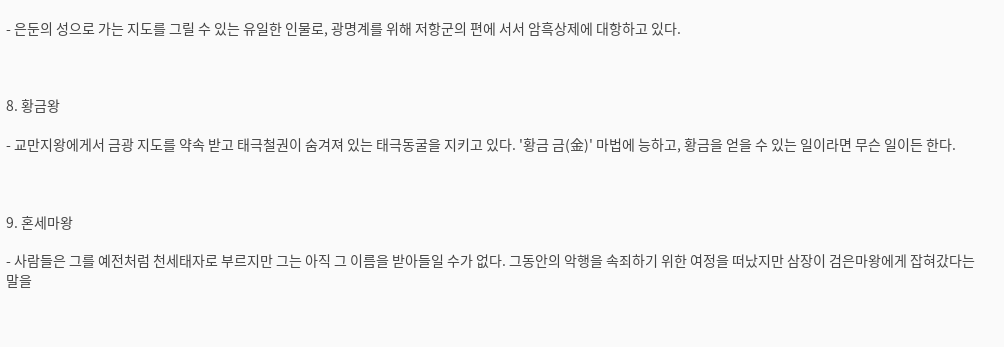- 은둔의 성으로 가는 지도를 그릴 수 있는 유일한 인물로, 광명계를 위해 저항군의 편에 서서 암흑상제에 대항하고 있다.



8. 황금왕

- 교만지왕에게서 금광 지도를 약속 받고 태극철권이 숨겨져 있는 태극동굴을 지키고 있다. '황금 금(金)' 마법에 능하고, 황금을 얻을 수 있는 일이라면 무슨 일이든 한다.



9. 혼세마왕

- 사람들은 그를 예전처럼 천세태자로 부르지만 그는 아직 그 이름을 받아들일 수가 없다. 그동안의 악행을 속죄하기 위한 여정을 떠났지만 삼장이 검은마왕에게 잡혀갔다는 말을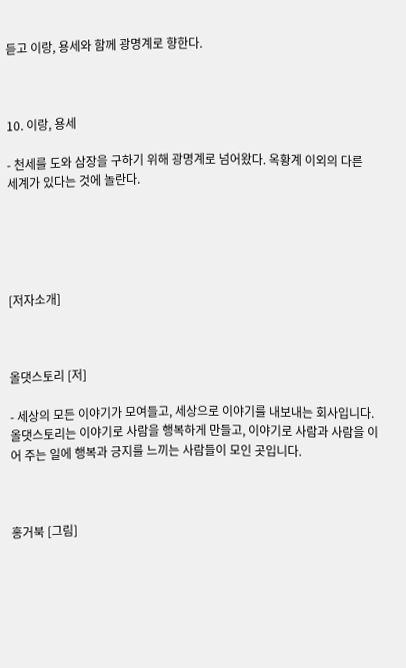듣고 이랑, 용세와 함께 광명계로 향한다.



10. 이랑, 용세

- 천세를 도와 삼장을 구하기 위해 광명계로 넘어왔다. 옥황계 이외의 다른 세계가 있다는 것에 놀란다.





[저자소개]



올댓스토리 [저]

- 세상의 모든 이야기가 모여들고, 세상으로 이야기를 내보내는 회사입니다. 올댓스토리는 이야기로 사람을 행복하게 만들고, 이야기로 사람과 사람을 이어 주는 일에 행복과 긍지를 느끼는 사람들이 모인 곳입니다.



홍거북 [그림]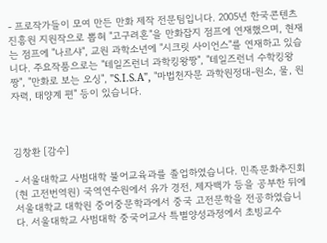- 프로작가들이 모여 만든 만화 제작 전문팀입니다. 2005년 한국콘텐츠진흥원 지원작으로 뽑혀 "고구려혼"을 만화잡지 점프에 연재했으며, 현재는 점프에 "나르샤", 교원 과학소년에 "시크릿 사이언스"를 연재하고 있습니다. 주요작품으로는 "테일즈런너 과학킹왕짱", "테일즈런너 수학킹왕짱", "만화로 보는 오싱", "S.I.S.A", "마법천자문 과학원정대-원소, 물, 원자력, 태양계 편" 등이 있습니다.



김창환 [감수]

- 서울대학교 사범대학 불어교육과를 졸업하였습니다. 민족문화추진회(현 고전번역원) 국역연수원에서 유가 경전, 제자백가 등을 공부한 뒤에 서울대학교 대학원 중어중문학과에서 중국 고전문학을 전공하였습니다. 서울대학교 사범대학 중국어교사 특별양성과정에서 초빙교수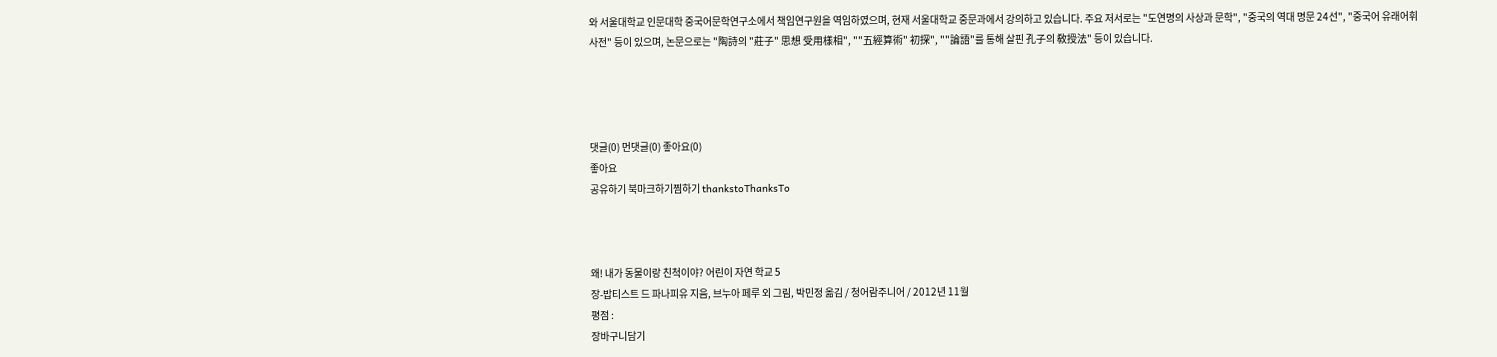와 서울대학교 인문대학 중국어문학연구소에서 책임연구원을 역임하였으며, 현재 서울대학교 중문과에서 강의하고 있습니다. 주요 저서로는 "도연명의 사상과 문학", "중국의 역대 명문 24선", "중국어 유래어휘 사전" 등이 있으며, 논문으로는 "陶詩의 "莊子" 思想 受用樣相", ""五經算術" 初探", ""論語"를 통해 살핀 孔子의 敎授法" 등이 있습니다.




댓글(0) 먼댓글(0) 좋아요(0)
좋아요
공유하기 북마크하기찜하기 thankstoThanksTo



왜! 내가 동물이랑 친척이야? 어린이 자연 학교 5
장-밥티스트 드 파나피유 지음, 브누아 페루 외 그림, 박민정 옮김 / 청어람주니어 / 2012년 11월
평점 :
장바구니담기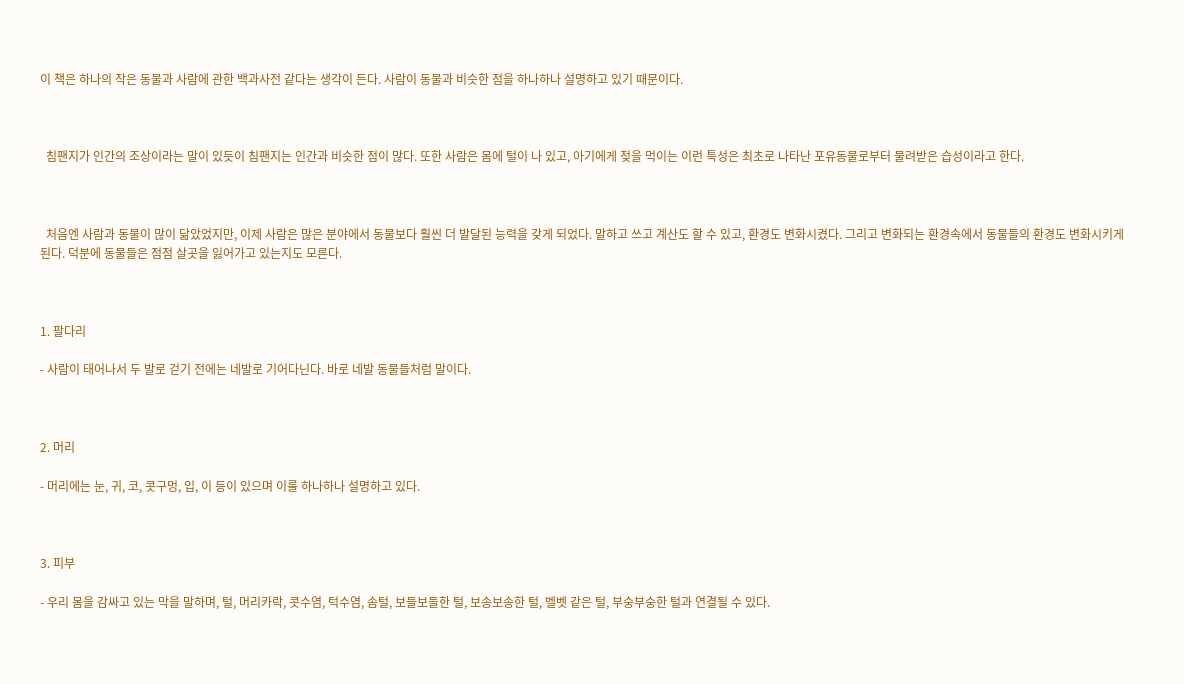이 책은 하나의 작은 동물과 사람에 관한 백과사전 같다는 생각이 든다. 사람이 동물과 비슷한 점을 하나하나 설명하고 있기 때문이다.



  침팬지가 인간의 조상이라는 말이 있듯이 침팬지는 인간과 비슷한 점이 많다. 또한 사람은 몸에 털이 나 있고, 아기에게 젖을 먹이는 이런 특성은 최초로 나타난 포유동물로부터 물려받은 습성이라고 한다.



  처음엔 사람과 동물이 많이 닮았었지만, 이제 사람은 많은 분야에서 동물보다 훨씬 더 발달된 능력을 갖게 되었다. 말하고 쓰고 계산도 할 수 있고, 환경도 변화시켰다. 그리고 변화되는 환경속에서 동물들의 환경도 변화시키게 된다. 덕분에 동물들은 점점 살곳을 잃어가고 있는지도 모른다.



1. 팔다리

- 사람이 태어나서 두 발로 걷기 전에는 네발로 기어다닌다. 바로 네발 동물들처럼 말이다.



2. 머리

- 머리에는 눈, 귀, 코, 콧구멍, 입, 이 등이 있으며 이를 하나하나 설명하고 있다.



3. 피부

- 우리 몸을 감싸고 있는 막을 말하며, 털, 머리카락, 콧수염, 턱수염, 솜털, 보들보들한 털, 보송보송한 털, 벨벳 같은 털, 부숭부숭한 털과 연결될 수 있다.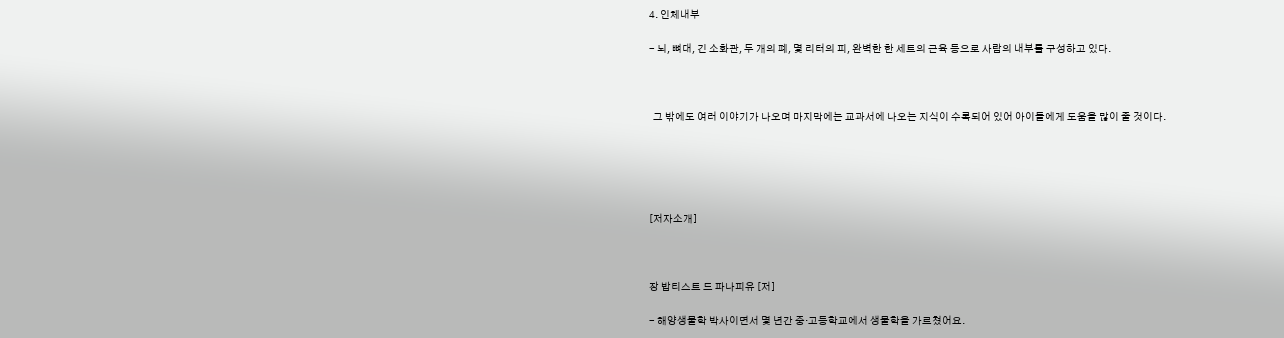4. 인체내부

- 뇌, 뼈대, 긴 소화관, 두 개의 폐, 몇 리터의 피, 완벽한 한 세트의 근육 등으로 사람의 내부를 구성하고 있다.



  그 밖에도 여러 이야기가 나오며 마지막에는 교과서에 나오는 지식이 수록되어 있어 아이들에게 도움을 많이 줄 것이다.





[저자소개]



장 밥티스트 드 파나피유 [저]

- 해양생물학 박사이면서 몇 년간 중·고등학교에서 생물학을 가르쳤어요.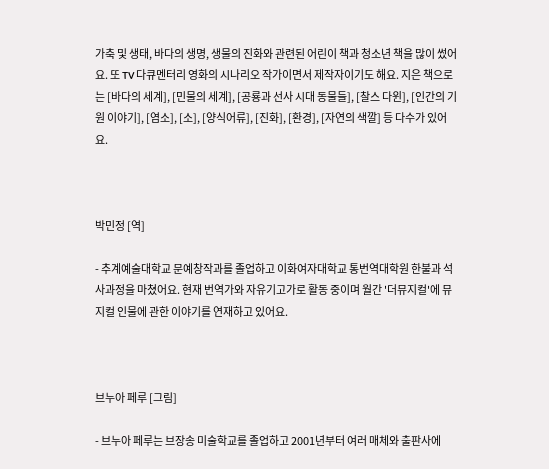가축 및 생태, 바다의 생명, 생물의 진화와 관련된 어린이 책과 청소년 책을 많이 썼어요. 또 TV 다큐멘터리 영화의 시나리오 작가이면서 제작자이기도 해요. 지은 책으로는 [바다의 세계], [민물의 세계], [공룡과 선사 시대 동물들], [찰스 다윈], [인간의 기원 이야기], [염소], [소], [양식어류], [진화], [환경], [자연의 색깔] 등 다수가 있어요.



박민정 [역]

- 추계예술대학교 문예창작과를 졸업하고 이화여자대학교 통번역대학원 한불과 석사과정을 마쳤어요. 현재 번역가와 자유기고가로 활동 중이며 월간 '더뮤지컬'에 뮤지컬 인물에 관한 이야기를 연재하고 있어요.



브누아 페루 [그림]

- 브누아 페루는 브장송 미술학교를 졸업하고 2001년부터 여러 매체와 출판사에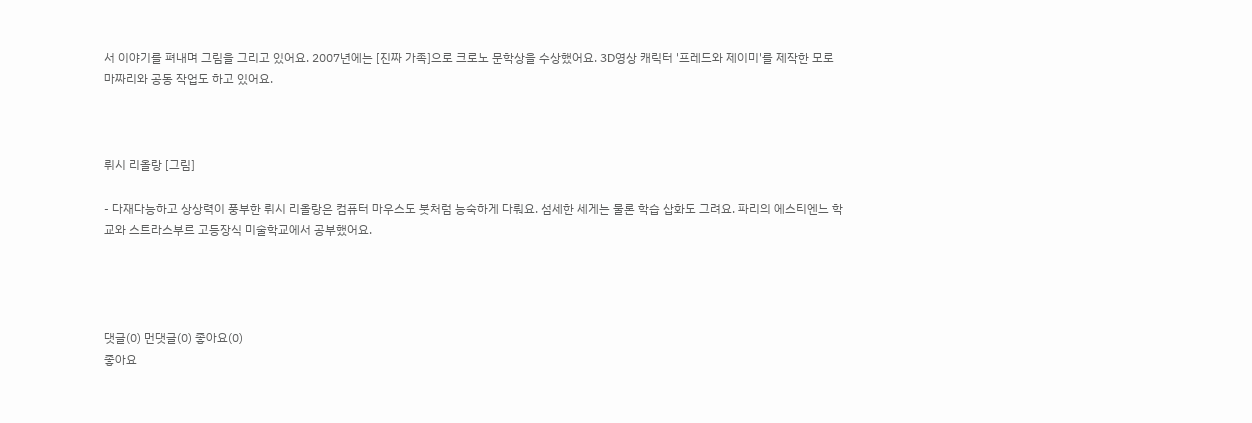서 이야기를 펴내며 그림을 그리고 있어요. 2007년에는 [진짜 가족]으로 크로노 문학상을 수상했어요. 3D영상 캐릭터 '프레드와 제이미'를 제작한 모로 마짜리와 공동 작업도 하고 있어요.



뤼시 리올랑 [그림]

- 다재다능하고 상상력이 풍부한 뤼시 리올랑은 컴퓨터 마우스도 붓처럼 능숙하게 다뤄요. 섬세한 세게는 물론 학습 삽화도 그려요. 파리의 에스티엔느 학교와 스트라스부르 고등장식 미술학교에서 공부했어요.




댓글(0) 먼댓글(0) 좋아요(0)
좋아요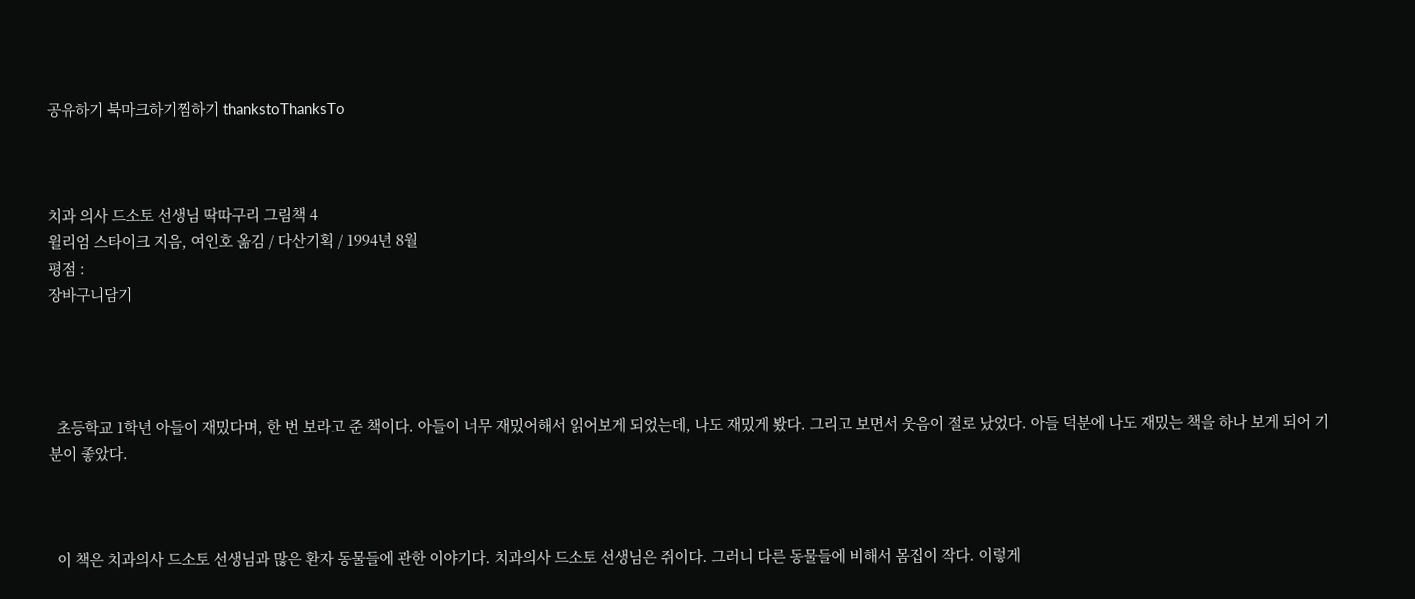공유하기 북마크하기찜하기 thankstoThanksTo



치과 의사 드소토 선생님 딱따구리 그림책 4
윌리엄 스타이크 지음, 여인호 옮김 / 다산기획 / 1994년 8월
평점 :
장바구니담기




  초등학교 1학년 아들이 재밌다며, 한 번 보라고 준 책이다. 아들이 너무 재밌어해서 읽어보게 되었는데, 나도 재밌게 봤다. 그리고 보면서 웃음이 절로 났었다. 아들 덕분에 나도 재밌는 책을 하나 보게 되어 기분이 좋았다.



  이 책은 치과의사 드소토 선생님과 많은 환자 동물들에 관한 이야기다. 치과의사 드소토 선생님은 쥐이다. 그러니 다른 동물들에 비해서 몸집이 작다. 이렇게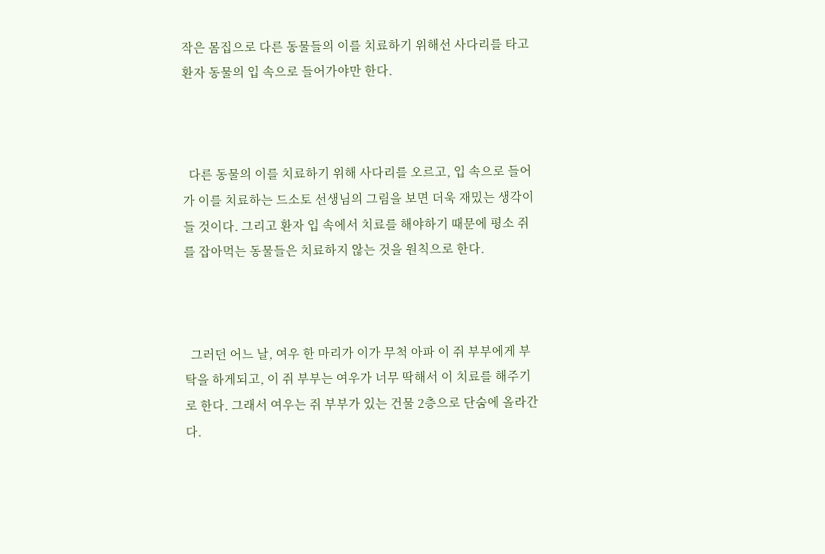작은 몸집으로 다른 동물들의 이를 치료하기 위해선 사다리를 타고 환자 동물의 입 속으로 들어가야만 한다.



  다른 동물의 이를 치료하기 위해 사다리를 오르고, 입 속으로 들어가 이를 치료하는 드소토 선생님의 그림을 보면 더욱 재밌는 생각이 들 것이다. 그리고 환자 입 속에서 치료를 해야하기 때문에 평소 쥐를 잡아먹는 동물들은 치료하지 않는 것을 원칙으로 한다.



  그러던 어느 날, 여우 한 마리가 이가 무척 아파 이 쥐 부부에게 부탁을 하게되고, 이 쥐 부부는 여우가 너무 딱해서 이 치료를 해주기로 한다. 그래서 여우는 쥐 부부가 있는 건물 2층으로 단숨에 올라간다.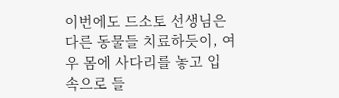이번에도 드소토 선생님은 다른 동물들 치료하듯이, 여우 몸에 사다리를 놓고 입 속으로 들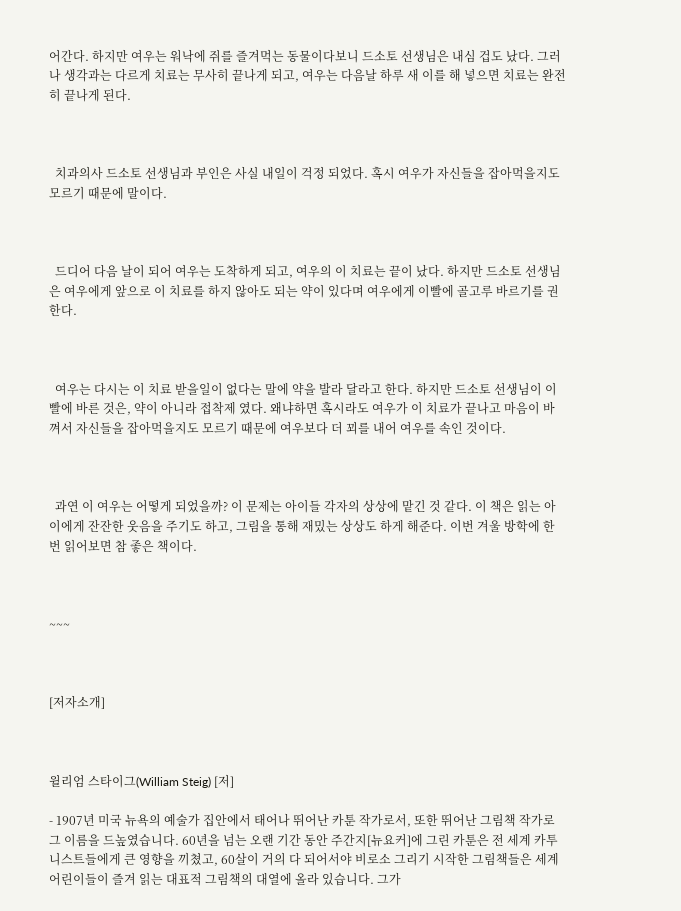어간다. 하지만 여우는 워낙에 쥐를 즐겨먹는 동물이다보니 드소토 선생님은 내심 겁도 났다. 그러나 생각과는 다르게 치료는 무사히 끝나게 되고, 여우는 다음날 하루 새 이를 해 넣으면 치료는 완전히 끝나게 된다.



  치과의사 드소토 선생님과 부인은 사실 내일이 걱정 되었다. 혹시 여우가 자신들을 잡아먹을지도 모르기 때문에 말이다.



  드디어 다음 날이 되어 여우는 도착하게 되고, 여우의 이 치료는 끝이 났다. 하지만 드소토 선생님은 여우에게 앞으로 이 치료를 하지 않아도 되는 약이 있다며 여우에게 이빨에 골고루 바르기를 권한다.



  여우는 다시는 이 치료 받을일이 없다는 말에 약을 발라 달라고 한다. 하지만 드소토 선생님이 이빨에 바른 것은, 약이 아니라 접착제 였다. 왜냐하면 혹시라도 여우가 이 치료가 끝나고 마음이 바껴서 자신들을 잡아먹을지도 모르기 때문에 여우보다 더 꾀를 내어 여우를 속인 것이다.



  과연 이 여우는 어떻게 되었을까? 이 문제는 아이들 각자의 상상에 맡긴 것 같다. 이 책은 읽는 아이에게 잔잔한 웃음을 주기도 하고, 그림을 통해 재밌는 상상도 하게 해준다. 이번 겨울 방학에 한 번 읽어보면 참 좋은 책이다.



~~~



[저자소개]



윌리엄 스타이그(William Steig) [저]

- 1907년 미국 뉴욕의 예술가 집안에서 태어나 뛰어난 카툰 작가로서, 또한 뛰어난 그림책 작가로 그 이름을 드높였습니다. 60년을 넘는 오랜 기간 동안 주간지[뉴요커]에 그린 카툰은 전 세계 카투니스트들에게 큰 영향을 끼쳤고, 60살이 거의 다 되어서야 비로소 그리기 시작한 그림책들은 세계 어린이들이 즐겨 읽는 대표적 그림책의 대열에 올라 있습니다. 그가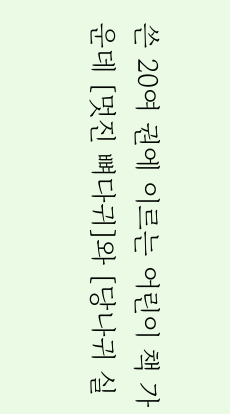쓴 20여 권에 이르는 어린이 책 가운데 [멋진 뼈다귀]와 [당나귀 실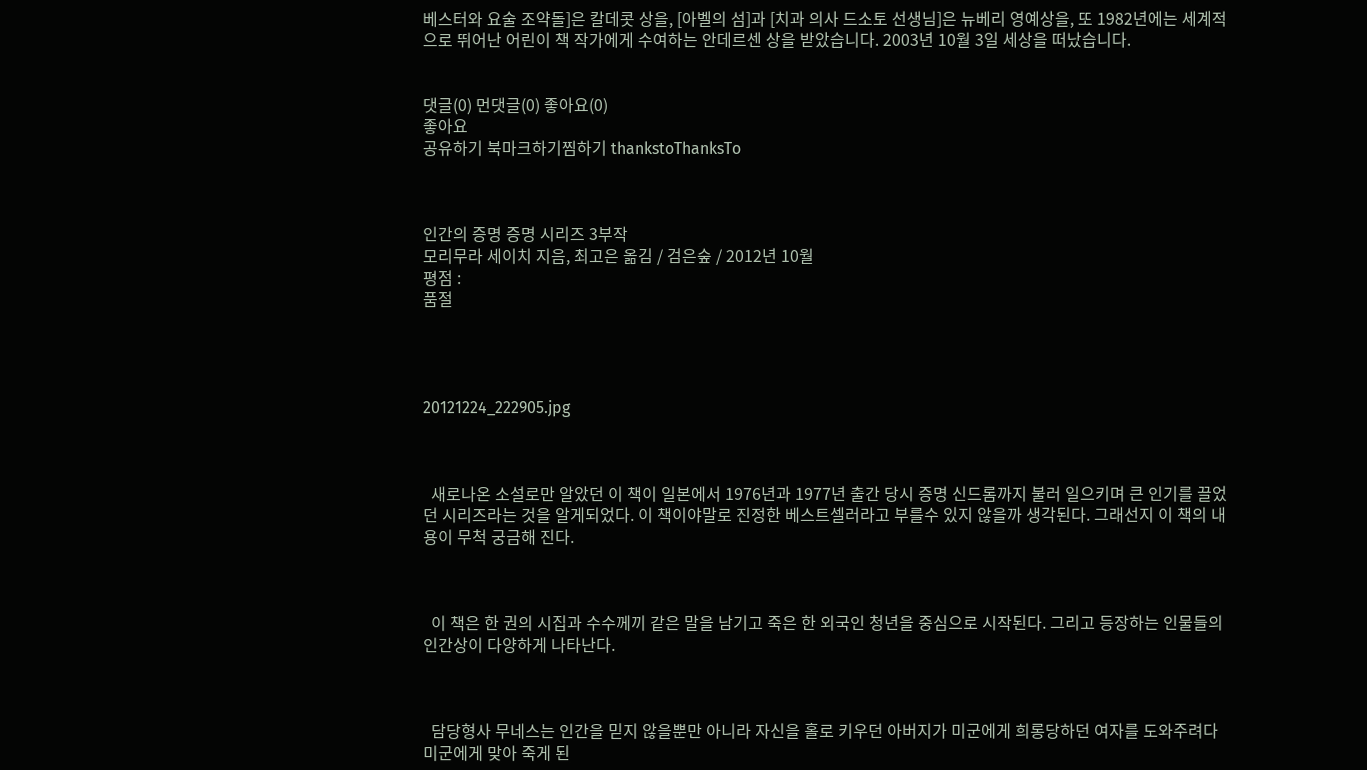베스터와 요술 조약돌]은 칼데콧 상을, [아벨의 섬]과 [치과 의사 드소토 선생님]은 뉴베리 영예상을, 또 1982년에는 세계적으로 뛰어난 어린이 책 작가에게 수여하는 안데르센 상을 받았습니다. 2003년 10월 3일 세상을 떠났습니다.


댓글(0) 먼댓글(0) 좋아요(0)
좋아요
공유하기 북마크하기찜하기 thankstoThanksTo



인간의 증명 증명 시리즈 3부작
모리무라 세이치 지음, 최고은 옮김 / 검은숲 / 2012년 10월
평점 :
품절




20121224_222905.jpg



  새로나온 소설로만 알았던 이 책이 일본에서 1976년과 1977년 출간 당시 증명 신드롬까지 불러 일으키며 큰 인기를 끌었던 시리즈라는 것을 알게되었다. 이 책이야말로 진정한 베스트셀러라고 부를수 있지 않을까 생각된다. 그래선지 이 책의 내용이 무척 궁금해 진다.



  이 책은 한 권의 시집과 수수께끼 같은 말을 남기고 죽은 한 외국인 청년을 중심으로 시작된다. 그리고 등장하는 인물들의 인간상이 다양하게 나타난다.



  담당형사 무네스는 인간을 믿지 않을뿐만 아니라 자신을 홀로 키우던 아버지가 미군에게 희롱당하던 여자를 도와주려다 미군에게 맞아 죽게 된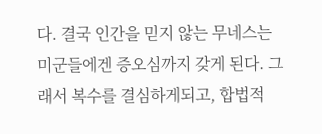다. 결국 인간을 믿지 않는 무네스는 미군들에겐 증오심까지 갖게 된다. 그래서 복수를 결심하게되고, 합법적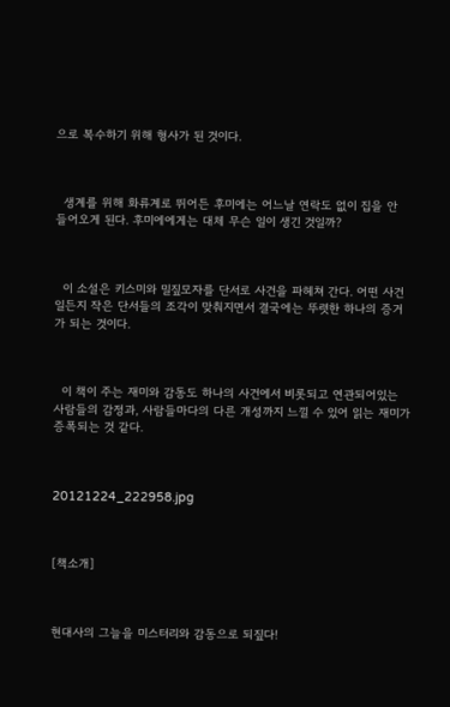으로 복수하기 위해 형사가 된 것이다.



  생계를 위해 화류계로 뛰어든 후미에는 어느날 연락도 없이 집을 안 들어오게 된다. 후미에에게는 대체 무슨 일이 생긴 것일까?



  이 소설은 키스미와 밀짚모자를 단서로 사건을 파헤쳐 간다. 어떤 사건일든지 작은 단서들의 조각이 맞춰지면서 결국에는 뚜렷한 하나의 증거가 되는 것이다.



  이 책이 주는 재미와 감동도 하나의 사건에서 비롯되고 연관되어있는 사람들의 감정과, 사람들마다의 다른 개성까지 느낄 수 있어 읽는 재미가 증폭되는 것 같다.



20121224_222958.jpg



[책소개]



현대사의 그늘을 미스터리와 감동으로 되짚다!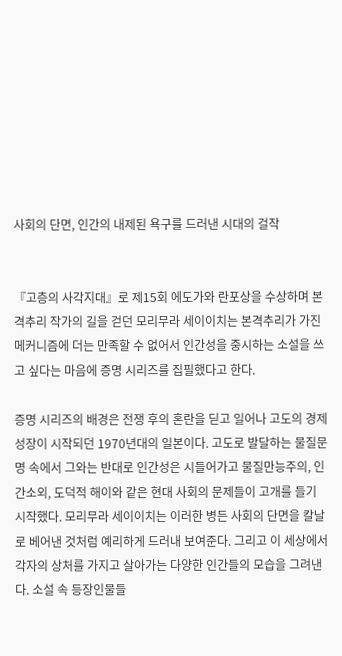사회의 단면, 인간의 내제된 욕구를 드러낸 시대의 걸작


『고층의 사각지대』로 제15회 에도가와 란포상을 수상하며 본격추리 작가의 길을 걷던 모리무라 세이이치는 본격추리가 가진 메커니즘에 더는 만족할 수 없어서 인간성을 중시하는 소설을 쓰고 싶다는 마음에 증명 시리즈를 집필했다고 한다.

증명 시리즈의 배경은 전쟁 후의 혼란을 딛고 일어나 고도의 경제 성장이 시작되던 1970년대의 일본이다. 고도로 발달하는 물질문명 속에서 그와는 반대로 인간성은 시들어가고 물질만능주의, 인간소외, 도덕적 해이와 같은 현대 사회의 문제들이 고개를 들기 시작했다. 모리무라 세이이치는 이러한 병든 사회의 단면을 칼날로 베어낸 것처럼 예리하게 드러내 보여준다. 그리고 이 세상에서 각자의 상처를 가지고 살아가는 다양한 인간들의 모습을 그려낸다. 소설 속 등장인물들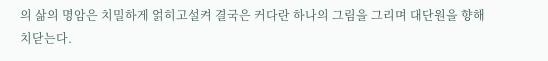의 삶의 명암은 치밀하게 얽히고설켜 결국은 커다란 하나의 그림을 그리며 대단원을 향해 치닫는다.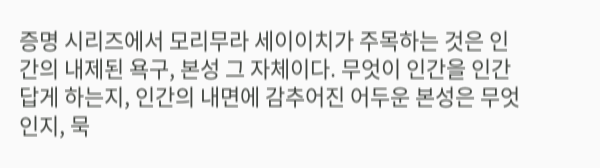증명 시리즈에서 모리무라 세이이치가 주목하는 것은 인간의 내제된 욕구, 본성 그 자체이다. 무엇이 인간을 인간답게 하는지, 인간의 내면에 감추어진 어두운 본성은 무엇인지, 묵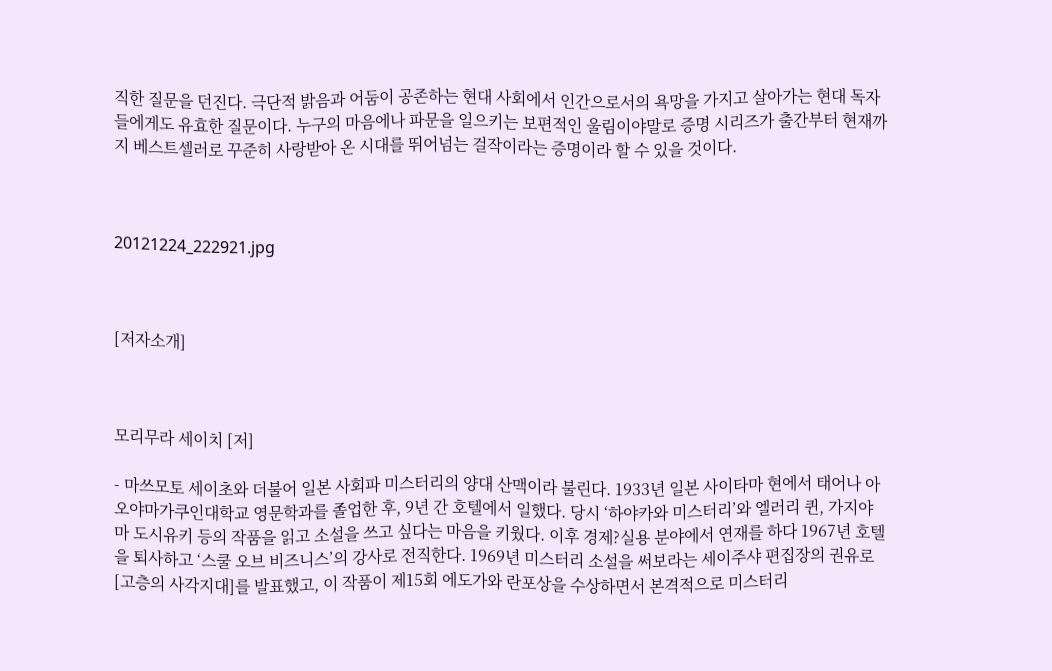직한 질문을 던진다. 극단적 밝음과 어둠이 공존하는 현대 사회에서 인간으로서의 욕망을 가지고 살아가는 현대 독자들에게도 유효한 질문이다. 누구의 마음에나 파문을 일으키는 보편적인 울림이야말로 증명 시리즈가 출간부터 현재까지 베스트셀러로 꾸준히 사랑받아 온 시대를 뛰어넘는 걸작이라는 증명이라 할 수 있을 것이다.



20121224_222921.jpg



[저자소개]



모리무라 세이치 [저]

- 마쓰모토 세이초와 더불어 일본 사회파 미스터리의 양대 산맥이라 불린다. 1933년 일본 사이타마 현에서 태어나 아오야마가쿠인대학교 영문학과를 졸업한 후, 9년 간 호텔에서 일했다. 당시 ‘하야카와 미스터리’와 엘러리 퀸, 가지야마 도시유키 등의 작품을 읽고 소설을 쓰고 싶다는 마음을 키웠다. 이후 경제?실용 분야에서 연재를 하다 1967년 호텔을 퇴사하고 ‘스쿨 오브 비즈니스’의 강사로 전직한다. 1969년 미스터리 소설을 써보라는 세이주샤 편집장의 권유로 [고층의 사각지대]를 발표했고, 이 작품이 제15회 에도가와 란포상을 수상하면서 본격적으로 미스터리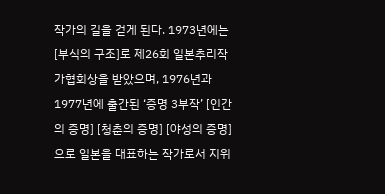작가의 길을 걷게 된다. 1973년에는 [부식의 구조]로 제26회 일본추리작가협회상을 받았으며, 1976년과 1977년에 출간된 ‘증명 3부작’ [인간의 증명] [청춘의 증명] [야성의 증명]으로 일본을 대표하는 작가로서 지위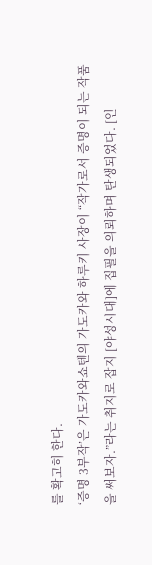를 확고히 한다.
‘증명 3부작’은 가도카와쇼텐의 가도카와 하루키 사장이 “작가로서 증명이 되는 작품을 써보자.”라는 취지로 잡지 [야성시대]에 집필을 의뢰하며 탄생되었다. [인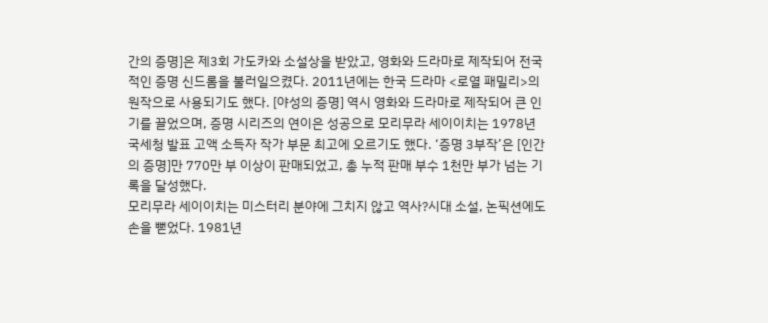간의 증명]은 제3회 가도카와 소설상을 받았고, 영화와 드라마로 제작되어 전국적인 증명 신드롬을 불러일으켰다. 2011년에는 한국 드라마 <로열 패밀리>의 원작으로 사용되기도 했다. [야성의 증명] 역시 영화와 드라마로 제작되어 큰 인기를 끌었으며, 증명 시리즈의 연이은 성공으로 모리무라 세이이치는 1978년 국세청 발표 고액 소득자 작가 부문 최고에 오르기도 했다. ‘증명 3부작’은 [인간의 증명]만 770만 부 이상이 판매되었고, 총 누적 판매 부수 1천만 부가 넘는 기록을 달성했다.
모리무라 세이이치는 미스터리 분야에 그치지 않고 역사?시대 소설, 논픽션에도 손을 뻗었다. 1981년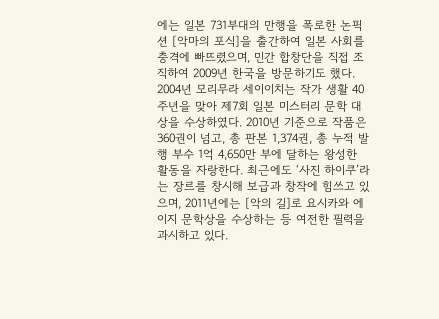에는 일본 731부대의 만행을 폭로한 논픽션 [악마의 포식]을 출간하여 일본 사회를 충격에 빠뜨렸으며, 민간 합창단을 직접 조직하여 2009년 한국을 방문하기도 했다.
2004년 모리무라 세이이치는 작가 생활 40주년을 맞아 제7회 일본 미스터리 문학 대상을 수상하였다. 2010년 기준으로 작품은 360권이 넘고, 총 판본 1,374권, 총 누적 발행 부수 1억 4,650만 부에 달하는 왕성한 활동을 자랑한다. 최근에도 ‘사진 하이쿠’라는 장르를 창시해 보급과 창작에 힘쓰고 있으며, 2011년에는 [악의 길]로 요시카와 에이지 문학상을 수상하는 등 여전한 필력을 과시하고 있다.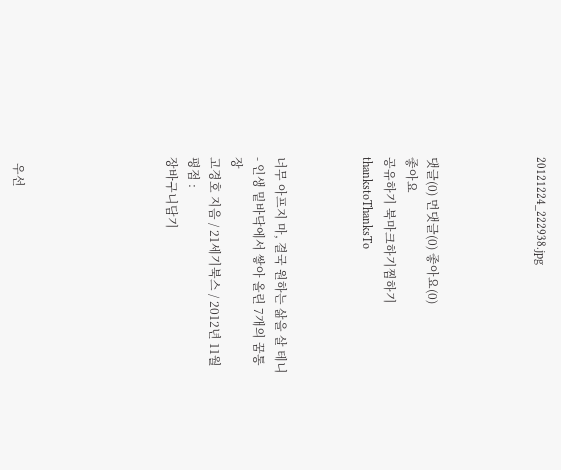20121224_222938.jpg




댓글(0) 먼댓글(0) 좋아요(0)
좋아요
공유하기 북마크하기찜하기 thankstoThanksTo



너무 아프지 마, 결국 원하는 삶을 살 테니 - 인생 밑바닥에서 쌓아 올린 7개의 꿈통장
고경호 지음 / 21세기북스 / 2012년 11월
평점 :
장바구니담기






  우선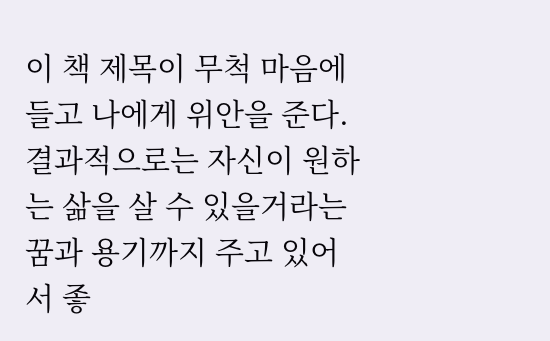이 책 제목이 무척 마음에 들고 나에게 위안을 준다. 결과적으로는 자신이 원하는 삶을 살 수 있을거라는 꿈과 용기까지 주고 있어서 좋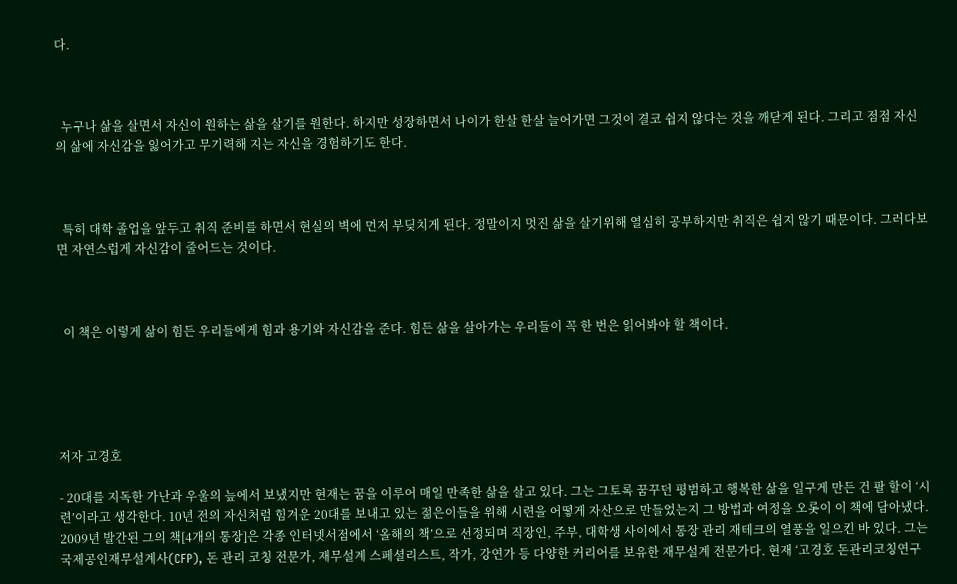다.



  누구나 삶을 살면서 자신이 원하는 삶을 살기를 원한다. 하지만 성장하면서 나이가 한살 한살 늘어가면 그것이 결코 쉽지 않다는 것을 깨닫게 된다. 그리고 점점 자신의 삶에 자신감을 잃어가고 무기력해 지는 자신을 경험하기도 한다.



  특히 대학 졸업을 앞두고 취직 준비를 하면서 현실의 벽에 먼저 부딪치게 된다. 정말이지 멋진 삶을 살기위해 열심히 공부하지만 취직은 쉽지 않기 때문이다. 그러다보면 자연스럽게 자신감이 줄어드는 것이다.



  이 책은 이렇게 삶이 힘든 우리들에게 힘과 용기와 자신감을 준다. 힘든 삶을 살아가는 우리들이 꼭 한 번은 읽어봐야 할 책이다.





저자 고경호

- 20대를 지독한 가난과 우울의 늪에서 보냈지만 현재는 꿈을 이루어 매일 만족한 삶을 살고 있다. 그는 그토록 꿈꾸던 평범하고 행복한 삶을 일구게 만든 건 팔 할이 ‘시련’이라고 생각한다. 10년 전의 자신처럼 힘겨운 20대를 보내고 있는 젊은이들을 위해 시련을 어떻게 자산으로 만들었는지 그 방법과 여정을 오롯이 이 책에 담아냈다. 2009년 발간된 그의 책[4개의 통장]은 각종 인터넷서점에서 ‘올해의 책’으로 선정되며 직장인, 주부, 대학생 사이에서 통장 관리 재테크의 열풍을 일으킨 바 있다. 그는 국제공인재무설계사(CFP), 돈 관리 코칭 전문가, 재무설계 스페셜리스트, 작가, 강연가 등 다양한 커리어를 보유한 재무설계 전문가다. 현재 ‘고경호 돈관리코칭연구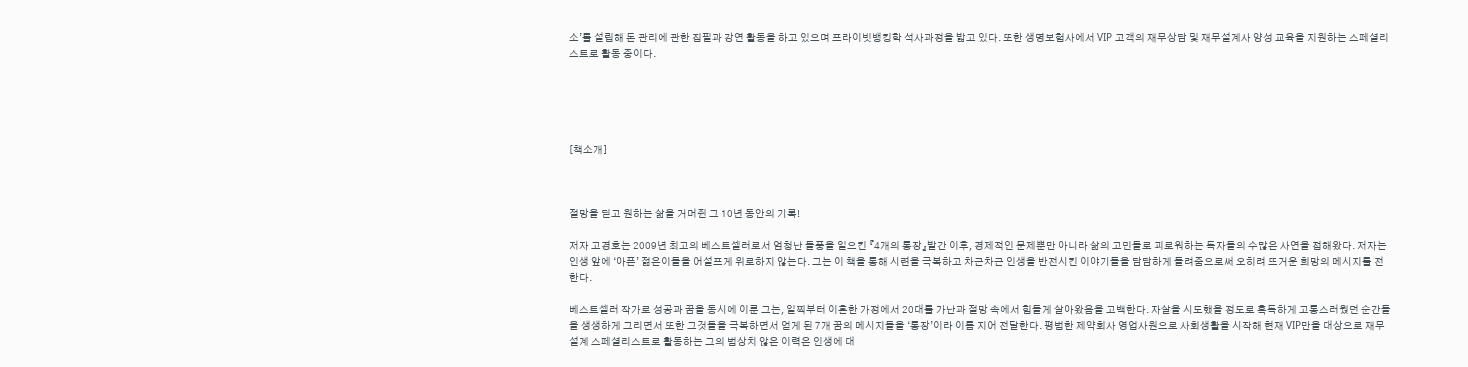소’를 설립해 돈 관리에 관한 집필과 강연 활동을 하고 있으며 프라이빗뱅킹학 석사과정을 밟고 있다. 또한 생명보험사에서 VIP 고객의 재무상담 및 재무설계사 양성 교육을 지원하는 스페셜리스트로 활동 중이다.





[책소개]



절망을 딛고 원하는 삶을 거머쥔 그 10년 동안의 기록!

저자 고경호는 2009년 최고의 베스트셀러로서 엄청난 돌풍을 일으킨 『4개의 통장』발간 이후, 경제적인 문제뿐만 아니라 삶의 고민들로 괴로워하는 독자들의 수많은 사연을 접해왔다. 저자는 인생 앞에 ‘아픈’ 젊은이들을 어설프게 위로하지 않는다. 그는 이 책을 통해 시련을 극복하고 차근차근 인생을 반전시킨 이야기들을 담담하게 들려줌으로써 오히려 뜨거운 희망의 메시지를 전한다.

베스트셀러 작가로 성공과 꿈을 동시에 이룬 그는, 일찍부터 이혼한 가정에서 20대를 가난과 절망 속에서 힘들게 살아왔음을 고백한다. 자살을 시도했을 정도로 혹독하게 고통스러웠던 순간들을 생생하게 그리면서 또한 그것들을 극복하면서 얻게 된 7개 꿈의 메시지들을 ‘통장’이라 이름 지어 전달한다. 평범한 제약회사 영업사원으로 사회생활을 시작해 현재 VIP만을 대상으로 재무 설계 스페셜리스트로 활동하는 그의 범상치 않은 이력은 인생에 대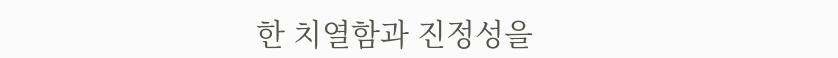한 치열함과 진정성을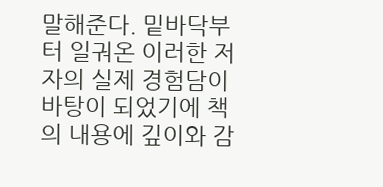말해준다. 밑바닥부터 일궈온 이러한 저자의 실제 경험담이 바탕이 되었기에 책의 내용에 깊이와 감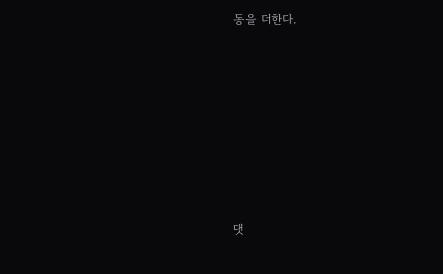동을 더한다.








댓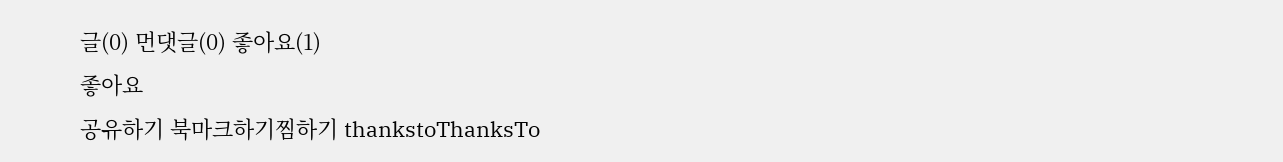글(0) 먼댓글(0) 좋아요(1)
좋아요
공유하기 북마크하기찜하기 thankstoThanksTo